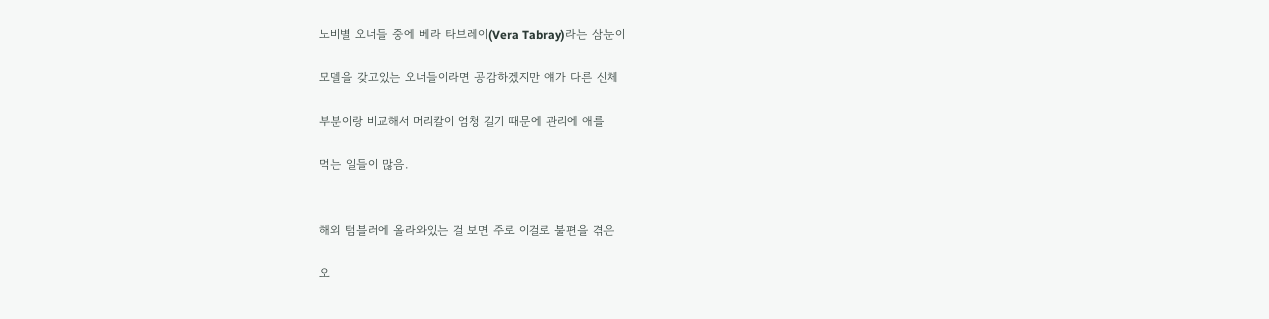노비별 오너들 중에 베라 타브레이(Vera Tabray)라는 삼눈이

모델을 갖고있는 오너들이라면 공감하겠지만 얘가 다른 신체

부분이랑 비교해서 머리칼이 엄청 길기 때문에 관리에 애를

먹는 일들이 많음.


해외 텀블러에 올라와있는 걸 보면 주로 이걸로 불편을 겪은

오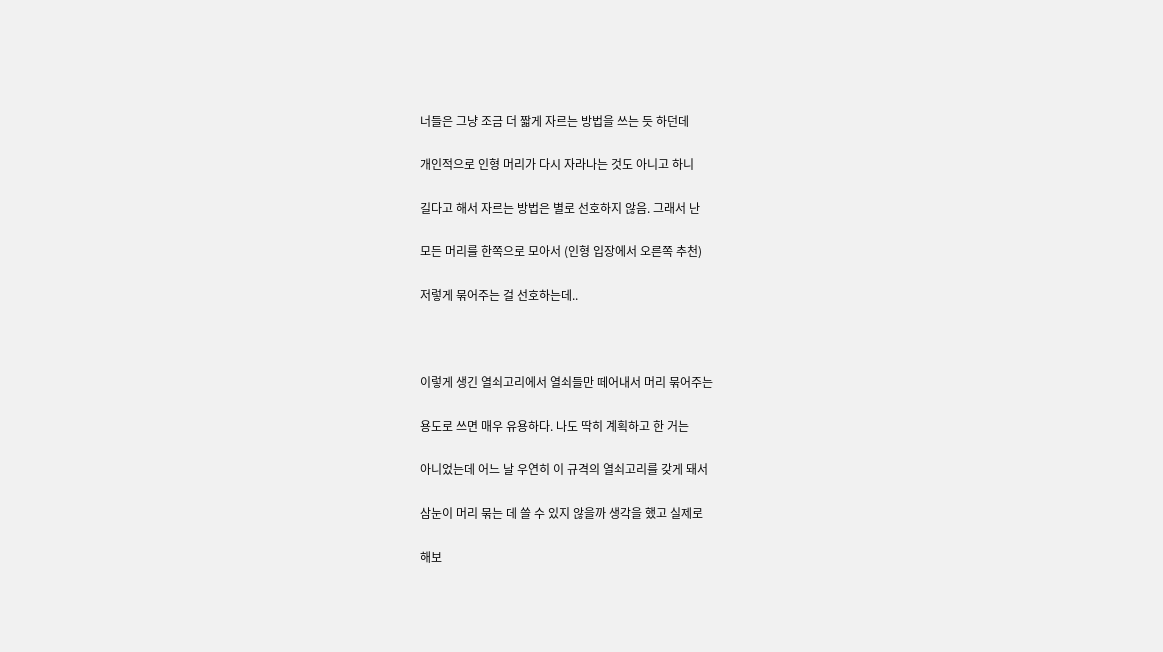너들은 그냥 조금 더 짧게 자르는 방법을 쓰는 듯 하던데

개인적으로 인형 머리가 다시 자라나는 것도 아니고 하니

길다고 해서 자르는 방법은 별로 선호하지 않음. 그래서 난

모든 머리를 한쪽으로 모아서 (인형 입장에서 오른쪽 추천)

저렇게 묶어주는 걸 선호하는데..



이렇게 생긴 열쇠고리에서 열쇠들만 떼어내서 머리 묶어주는

용도로 쓰면 매우 유용하다. 나도 딱히 계획하고 한 거는

아니었는데 어느 날 우연히 이 규격의 열쇠고리를 갖게 돼서

삼눈이 머리 묶는 데 쓸 수 있지 않을까 생각을 했고 실제로

해보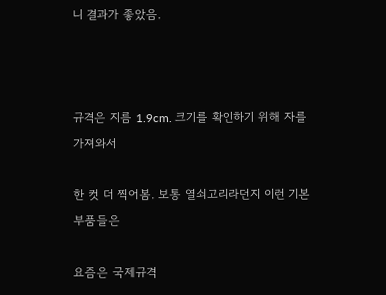니 결과가 좋았음.



규격은 지름 1.9cm. 크기를 확인하기 위해 자를 가져와서

한 컷 더 찍어봄. 보통 열쇠고리라던지 이런 기본 부품들은

요즘은 국제규격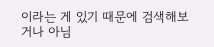이라는 게 있기 때문에 검색해보거나 아님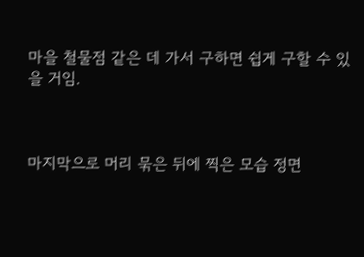마을 철물점 같은 데 가서 구하면 쉽게 구할 수 있을 거임.



마지막으로 머리 묶은 뒤에 찍은 모습 정면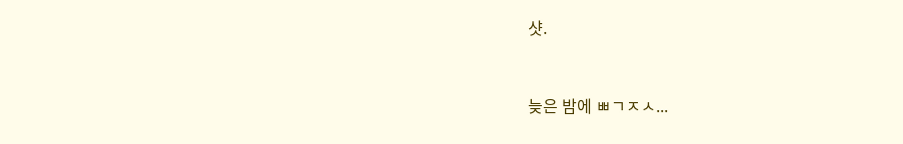샷.


늦은 밤에 ㅃㄱㅈㅅ...